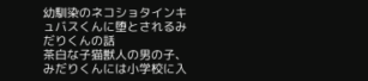幼馴染のネコショタインキュバスくんに堕とされるみだりくんの話
茶白な子猫獣人の男の子、みだりくんには小学校に入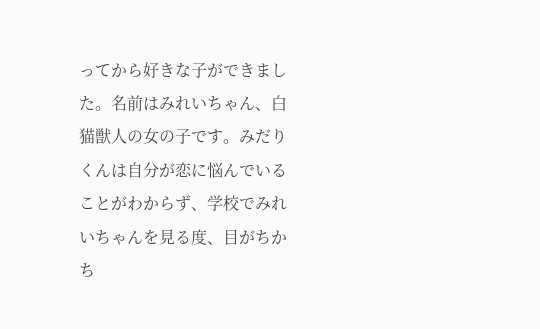ってから好きな子ができました。名前はみれいちゃん、白猫獣人の女の子です。みだりくんは自分が恋に悩んでいることがわからず、学校でみれいちゃんを見る度、目がちかち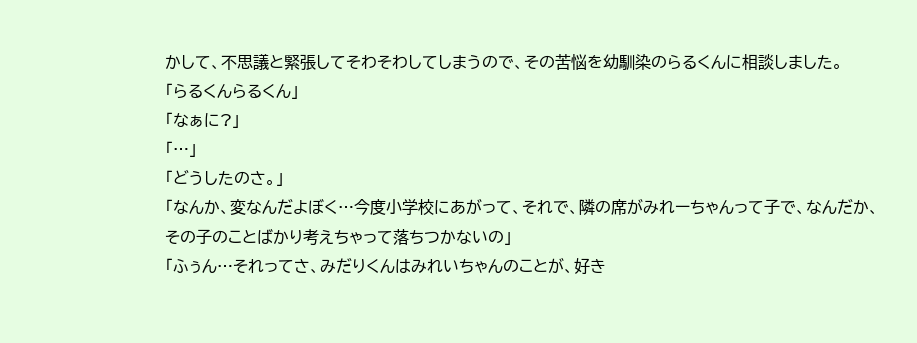かして、不思議と緊張してそわそわしてしまうので、その苦悩を幼馴染のらるくんに相談しました。
「らるくんらるくん」
「なぁに?」
「…」
「どうしたのさ。」
「なんか、変なんだよぼく…今度小学校にあがって、それで、隣の席がみれーちゃんって子で、なんだか、その子のことばかり考えちゃって落ちつかないの」
「ふぅん…それってさ、みだりくんはみれいちゃんのことが、好き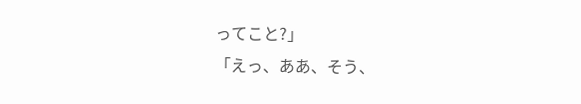ってこと?」
「えっ、ああ、そう、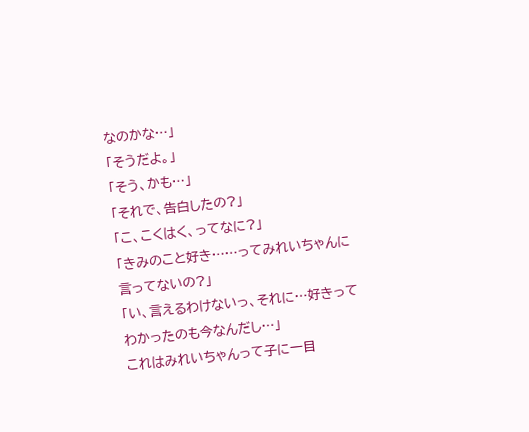なのかな…」
「そうだよ。」
「そう、かも…」
「それで、告白したの?」
「こ、こくはく、ってなに?」
「きみのこと好き……ってみれいちゃんに言ってないの?」
「い、言えるわけないっ、それに…好きってわかったのも今なんだし…」
これはみれいちゃんって子に一目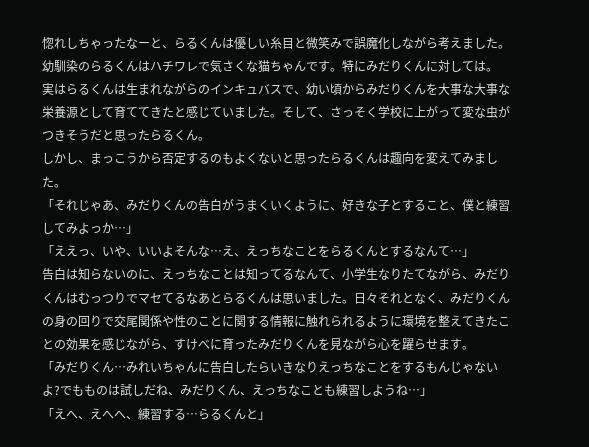惚れしちゃったなーと、らるくんは優しい糸目と微笑みで誤魔化しながら考えました。
幼馴染のらるくんはハチワレで気さくな猫ちゃんです。特にみだりくんに対しては。
実はらるくんは生まれながらのインキュバスで、幼い頃からみだりくんを大事な大事な栄養源として育ててきたと感じていました。そして、さっそく学校に上がって変な虫がつきそうだと思ったらるくん。
しかし、まっこうから否定するのもよくないと思ったらるくんは趣向を変えてみました。
「それじゃあ、みだりくんの告白がうまくいくように、好きな子とすること、僕と練習してみよっか…」
「ええっ、いや、いいよそんな…え、えっちなことをらるくんとするなんて…」
告白は知らないのに、えっちなことは知ってるなんて、小学生なりたてながら、みだりくんはむっつりでマセてるなあとらるくんは思いました。日々それとなく、みだりくんの身の回りで交尾関係や性のことに関する情報に触れられるように環境を整えてきたことの効果を感じながら、すけべに育ったみだりくんを見ながら心を躍らせます。
「みだりくん…みれいちゃんに告白したらいきなりえっちなことをするもんじゃないよ?でもものは試しだね、みだりくん、えっちなことも練習しようね…」
「えへ、えへへ、練習する…らるくんと」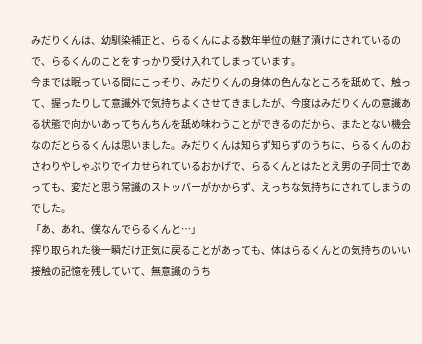みだりくんは、幼馴染補正と、らるくんによる数年単位の魅了漬けにされているので、らるくんのことをすっかり受け入れてしまっています。
今までは眠っている間にこっそり、みだりくんの身体の色んなところを舐めて、触って、握ったりして意識外で気持ちよくさせてきましたが、今度はみだりくんの意識ある状態で向かいあってちんちんを舐め味わうことができるのだから、またとない機会なのだとらるくんは思いました。みだりくんは知らず知らずのうちに、らるくんのおさわりやしゃぶりでイカせられているおかげで、らるくんとはたとえ男の子同士であっても、変だと思う常識のストッパーがかからず、えっちな気持ちにされてしまうのでした。
「あ、あれ、僕なんでらるくんと…」
搾り取られた後一瞬だけ正気に戻ることがあっても、体はらるくんとの気持ちのいい接触の記憶を残していて、無意識のうち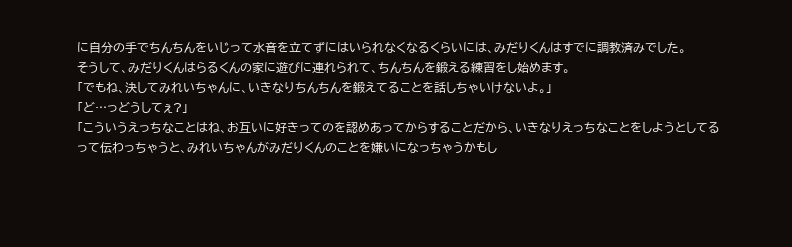に自分の手でちんちんをいじって水音を立てずにはいられなくなるくらいには、みだりくんはすでに調教済みでした。
そうして、みだりくんはらるくんの家に遊びに連れられて、ちんちんを鍛える練習をし始めます。
「でもね、決してみれいちゃんに、いきなりちんちんを鍛えてることを話しちゃいけないよ。」
「ど…っどうしてぇ?」
「こういうえっちなことはね、お互いに好きってのを認めあってからすることだから、いきなりえっちなことをしようとしてるって伝わっちゃうと、みれいちゃんがみだりくんのことを嫌いになっちゃうかもし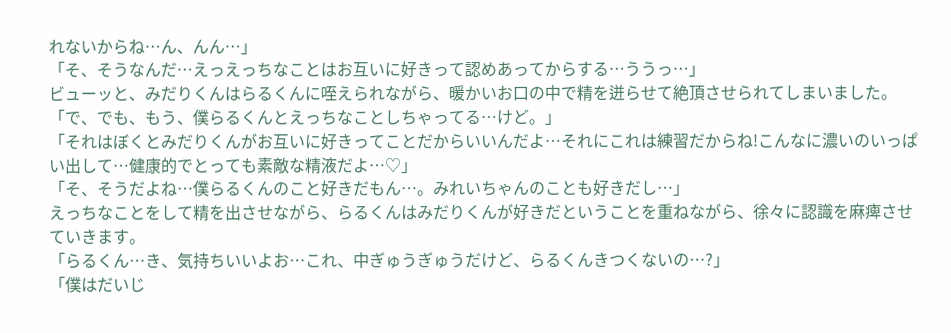れないからね…ん、んん…」
「そ、そうなんだ…えっえっちなことはお互いに好きって認めあってからする…ううっ…」
ビューッと、みだりくんはらるくんに咥えられながら、暖かいお口の中で精を迸らせて絶頂させられてしまいました。
「で、でも、もう、僕らるくんとえっちなことしちゃってる…けど。」
「それはぼくとみだりくんがお互いに好きってことだからいいんだよ…それにこれは練習だからね!こんなに濃いのいっぱい出して…健康的でとっても素敵な精液だよ…♡」
「そ、そうだよね…僕らるくんのこと好きだもん…。みれいちゃんのことも好きだし…」
えっちなことをして精を出させながら、らるくんはみだりくんが好きだということを重ねながら、徐々に認識を麻痺させていきます。
「らるくん…き、気持ちいいよお…これ、中ぎゅうぎゅうだけど、らるくんきつくないの…?」
「僕はだいじ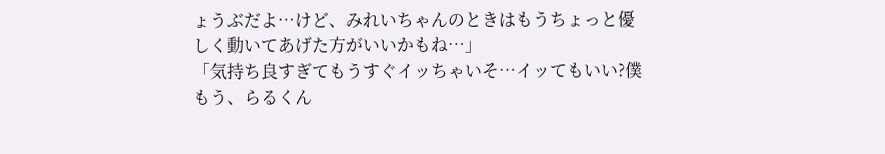ょうぶだよ…けど、みれいちゃんのときはもうちょっと優しく動いてあげた方がいいかもね…」
「気持ち良すぎてもうすぐイッちゃいそ…イッてもいい?僕もう、らるくん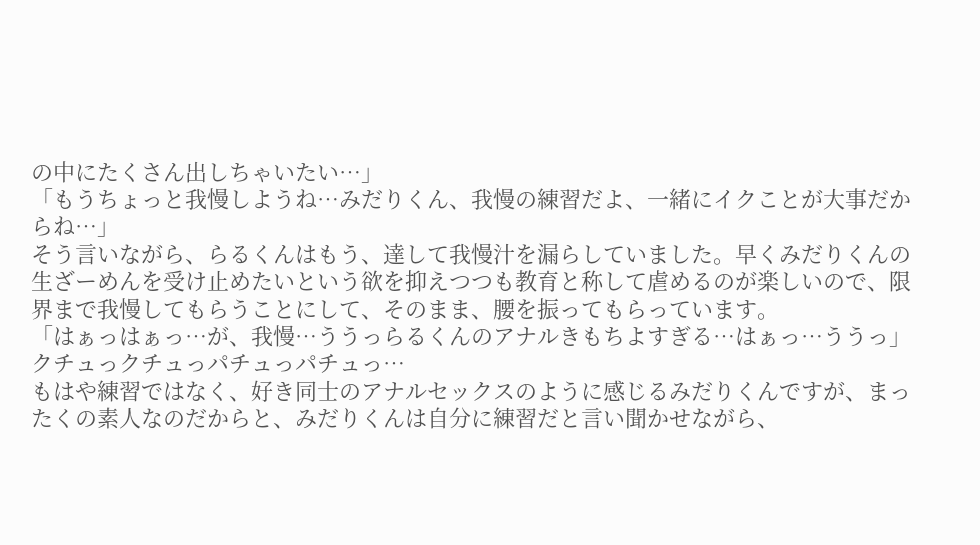の中にたくさん出しちゃいたい…」
「もうちょっと我慢しようね…みだりくん、我慢の練習だよ、一緒にイクことが大事だからね…」
そう言いながら、らるくんはもう、達して我慢汁を漏らしていました。早くみだりくんの生ざーめんを受け止めたいという欲を抑えつつも教育と称して虐めるのが楽しいので、限界まで我慢してもらうことにして、そのまま、腰を振ってもらっています。
「はぁっはぁっ…が、我慢…ううっらるくんのアナルきもちよすぎる…はぁっ…ううっ」
クチュっクチュっパチュっパチュっ…
もはや練習ではなく、好き同士のアナルセックスのように感じるみだりくんですが、まったくの素人なのだからと、みだりくんは自分に練習だと言い聞かせながら、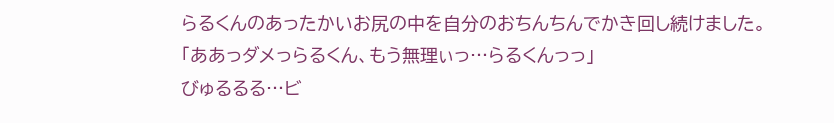らるくんのあったかいお尻の中を自分のおちんちんでかき回し続けました。
「ああっダメっらるくん、もう無理ぃっ…らるくんっっ」
びゅるるる…ビ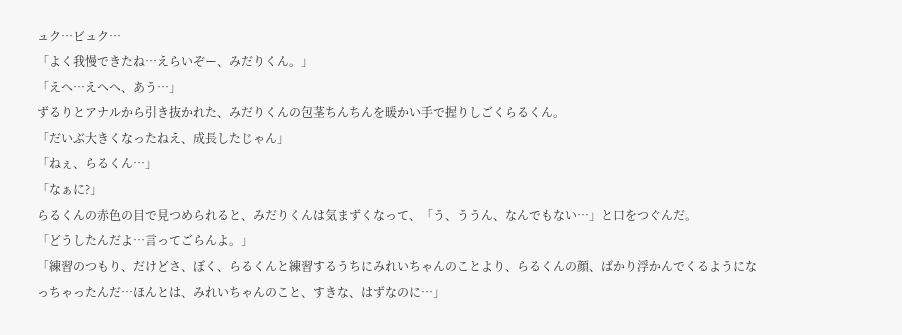ュク…ビュク…
「よく我慢できたね…えらいぞー、みだりくん。」
「えへ…えへへ、あう…」
ずるりとアナルから引き抜かれた、みだりくんの包茎ちんちんを暖かい手で握りしごくらるくん。
「だいぶ大きくなったねえ、成長したじゃん」
「ねぇ、らるくん…」
「なぁに?」
らるくんの赤色の目で見つめられると、みだりくんは気まずくなって、「う、ううん、なんでもない…」と口をつぐんだ。
「どうしたんだよ…言ってごらんよ。」
「練習のつもり、だけどさ、ぼく、らるくんと練習するうちにみれいちゃんのことより、らるくんの顔、ばかり浮かんでくるようになっちゃったんだ…ほんとは、みれいちゃんのこと、すきな、はずなのに…」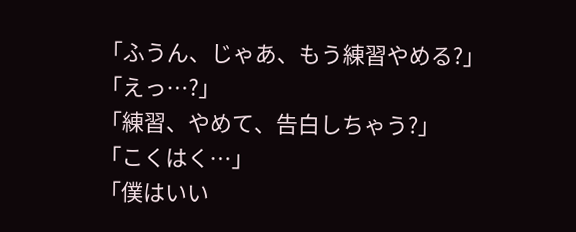「ふうん、じゃあ、もう練習やめる?」
「えっ…?」
「練習、やめて、告白しちゃう?」
「こくはく…」
「僕はいい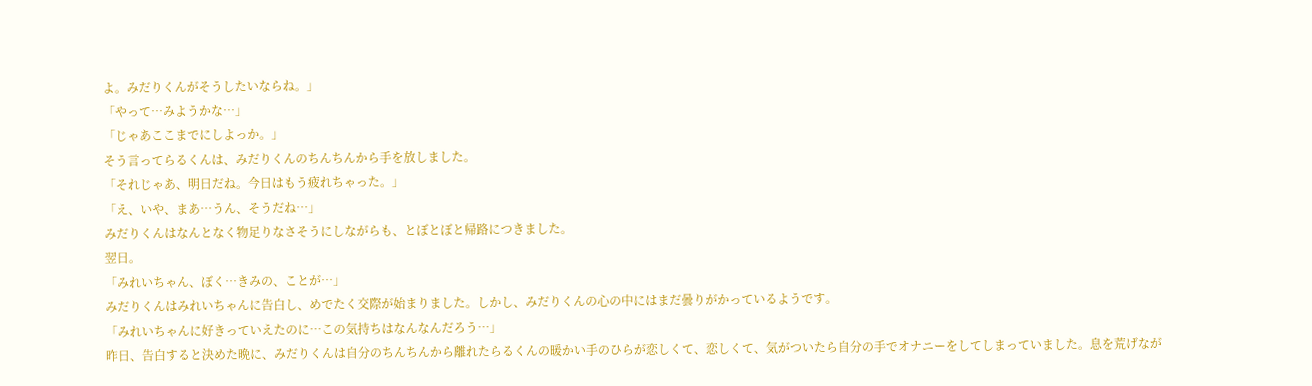よ。みだりくんがそうしたいならね。」
「やって…みようかな…」
「じゃあここまでにしよっか。」
そう言ってらるくんは、みだりくんのちんちんから手を放しました。
「それじゃあ、明日だね。今日はもう疲れちゃった。」
「え、いや、まあ…うん、そうだね…」
みだりくんはなんとなく物足りなさそうにしながらも、とぼとぼと帰路につきました。
翌日。
「みれいちゃん、ぼく…きみの、ことが…」
みだりくんはみれいちゃんに告白し、めでたく交際が始まりました。しかし、みだりくんの心の中にはまだ曇りがかっているようです。
「みれいちゃんに好きっていえたのに…この気持ちはなんなんだろう…」
昨日、告白すると決めた晩に、みだりくんは自分のちんちんから離れたらるくんの暖かい手のひらが恋しくて、恋しくて、気がついたら自分の手でオナニーをしてしまっていました。息を荒げなが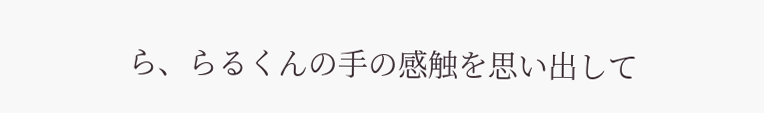ら、らるくんの手の感触を思い出して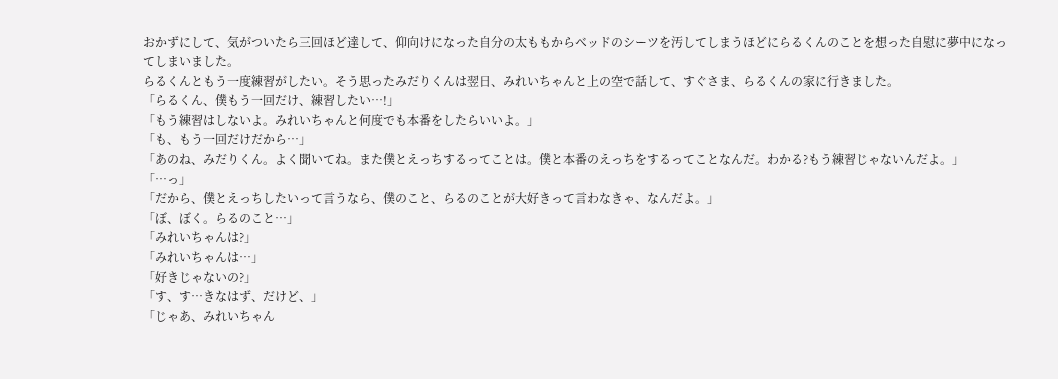おかずにして、気がついたら三回ほど達して、仰向けになった自分の太ももからベッドのシーツを汚してしまうほどにらるくんのことを想った自慰に夢中になってしまいました。
らるくんともう一度練習がしたい。そう思ったみだりくんは翌日、みれいちゃんと上の空で話して、すぐさま、らるくんの家に行きました。
「らるくん、僕もう一回だけ、練習したい…!」
「もう練習はしないよ。みれいちゃんと何度でも本番をしたらいいよ。」
「も、もう一回だけだから…」
「あのね、みだりくん。よく聞いてね。また僕とえっちするってことは。僕と本番のえっちをするってことなんだ。わかる?もう練習じゃないんだよ。」
「…っ」
「だから、僕とえっちしたいって言うなら、僕のこと、らるのことが大好きって言わなきゃ、なんだよ。」
「ぼ、ぼく。らるのこと…」
「みれいちゃんは?」
「みれいちゃんは…」
「好きじゃないの?」
「す、す…きなはず、だけど、」
「じゃあ、みれいちゃん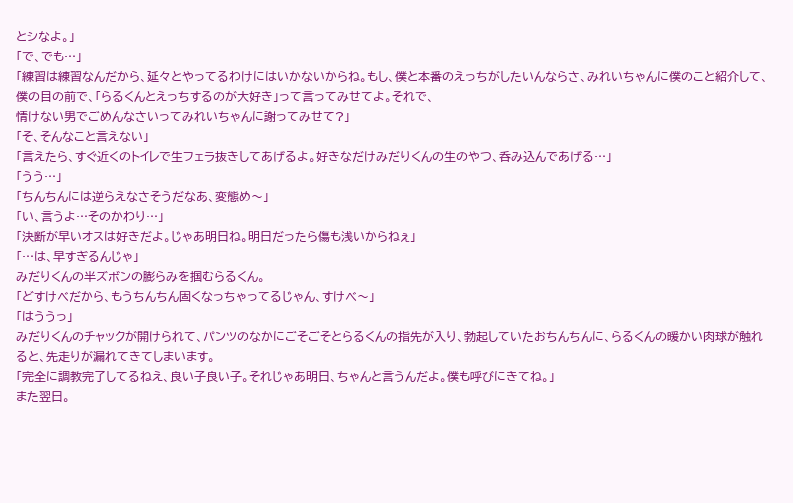とシなよ。」
「で、でも…」
「練習は練習なんだから、延々とやってるわけにはいかないからね。もし、僕と本番のえっちがしたいんならさ、みれいちゃんに僕のこと紹介して、僕の目の前で、「らるくんとえっちするのが大好き」って言ってみせてよ。それで、
情けない男でごめんなさいってみれいちゃんに謝ってみせて?」
「そ、そんなこと言えない」
「言えたら、すぐ近くのトイレで生フェラ抜きしてあげるよ。好きなだけみだりくんの生のやつ、呑み込んであげる…」
「うう…」
「ちんちんには逆らえなさそうだなあ、変態め〜」
「い、言うよ…そのかわり…」
「決断が早いオスは好きだよ。じゃあ明日ね。明日だったら傷も浅いからねぇ」
「…は、早すぎるんじゃ」
みだりくんの半ズボンの膨らみを掴むらるくん。
「どすけべだから、もうちんちん固くなっちゃってるじゃん、すけべ〜」
「はううっ」
みだりくんのチャックが開けられて、パンツのなかにごそごそとらるくんの指先が入り、勃起していたおちんちんに、らるくんの暖かい肉球が触れると、先走りが漏れてきてしまいます。
「完全に調教完了してるねえ、良い子良い子。それじゃあ明日、ちゃんと言うんだよ。僕も呼びにきてね。」
また翌日。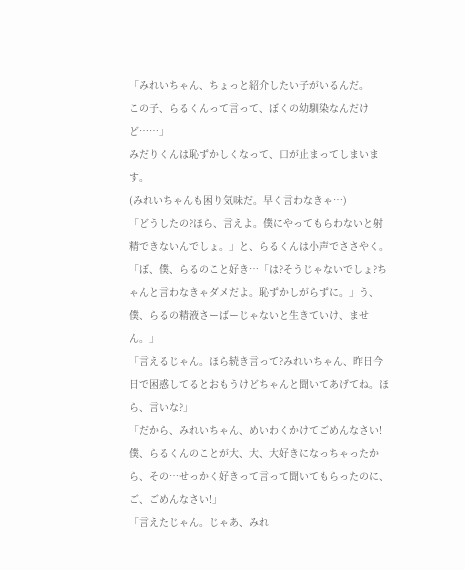「みれいちゃん、ちょっと紹介したい子がいるんだ。
この子、らるくんって言って、ぼくの幼馴染なんだけど……」
みだりくんは恥ずかしくなって、口が止まってしまいます。
(みれいちゃんも困り気味だ。早く言わなきゃ…)
「どうしたの?ほら、言えよ。僕にやってもらわないと射精できないんでしょ。」と、らるくんは小声でささやく。
「ぼ、僕、らるのこと好き…「は?そうじゃないでしょ?ちゃんと言わなきゃダメだよ。恥ずかしがらずに。」う、僕、らるの精液さーばーじゃないと生きていけ、ません。」
「言えるじゃん。ほら続き言って?みれいちゃん、昨日今日で困惑してるとおもうけどちゃんと聞いてあげてね。ほら、言いな?」
「だから、みれいちゃん、めいわくかけてごめんなさい!僕、らるくんのことが大、大、大好きになっちゃったから、その…せっかく好きって言って聞いてもらったのに、ご、ごめんなさい!」
「言えたじゃん。じゃあ、みれ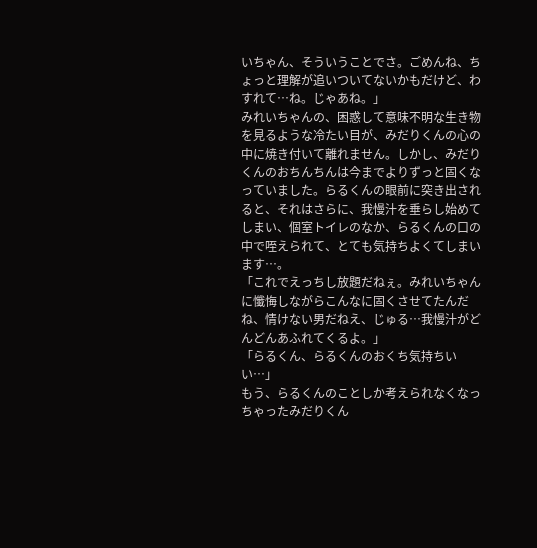いちゃん、そういうことでさ。ごめんね、ちょっと理解が追いついてないかもだけど、わすれて…ね。じゃあね。」
みれいちゃんの、困惑して意味不明な生き物を見るような冷たい目が、みだりくんの心の中に焼き付いて離れません。しかし、みだりくんのおちんちんは今までよりずっと固くなっていました。らるくんの眼前に突き出されると、それはさらに、我慢汁を垂らし始めてしまい、個室トイレのなか、らるくんの口の中で咥えられて、とても気持ちよくてしまいます…。
「これでえっちし放題だねぇ。みれいちゃんに懺悔しながらこんなに固くさせてたんだね、情けない男だねえ、じゅる…我慢汁がどんどんあふれてくるよ。」
「らるくん、らるくんのおくち気持ちいい…」
もう、らるくんのことしか考えられなくなっちゃったみだりくん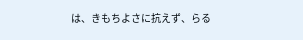は、きもちよさに抗えず、らる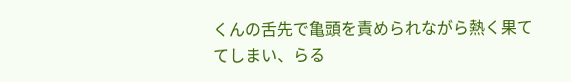くんの舌先で亀頭を責められながら熱く果ててしまい、らる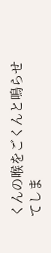くんの喉をごくんと鳴らせてしま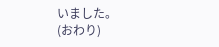いました。
(おわり)